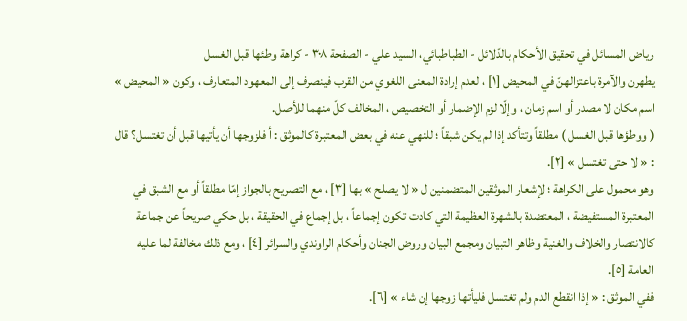رياض المسائل في تحقيق الأحكام بالدّلائل - الطباطبائي، السيد علي - الصفحة ٣٠٨ - كراهة وطئها قبل الغسل
يطهرن والآمرة باعتزالهنّ في المحيض [١] ، لعدم إرادة المعنى اللغوي من القرب فينصرف إلى المعهود المتعارف ، وكون « المحيض » اسم مكان لا مصدر أو اسم زمان ، وإلّا لزم الإضمار أو التخصيص ، المخالف كلّ منهما للأصل.
( ووطؤها قبل الغسل ) مطلقاً وتتأكد إذا لم يكن شبقاً ؛ للنهي عنه في بعض المعتبرة كالموثق : أ فلزوجها أن يأتيها قبل أن تغتسل؟ قال : « لا حتى تغتسل » [٢].
وهو محمول على الكراهة ؛ لإشعار الموثقين المتضمنين ل « لا يصلح » بها [٣] ، مع التصريح بالجواز إمّا مطلقاً أو مع الشبق في المعتبرة المستفيضة ، المعتضدة بالشهرة العظيمة التي كادت تكون إجماعاً ، بل إجماع في الحقيقة ، بل حكي صريحاً عن جماعة كالانتصار والخلاف والغنية وظاهر التبيان ومجمع البيان وروض الجنان وأحكام الراوندي والسرائر [٤] ، ومع ذلك مخالفة لما عليه العامة [٥].
ففي الموثق : « إذا انقطع الدم ولم تغتسل فليأتها زوجها إن شاء » [٦].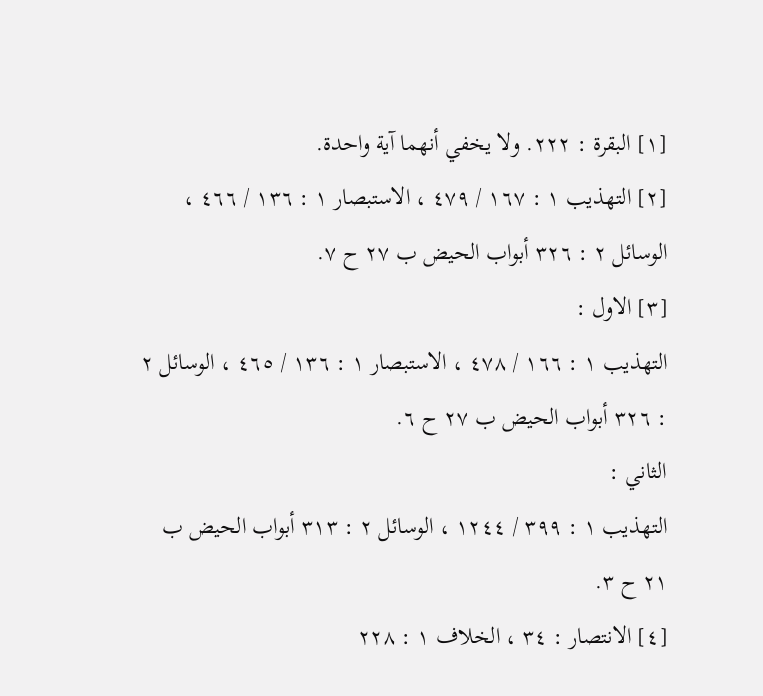[١] البقرة : ٢٢٢. ولا يخفي أنهما آية واحدة.
[٢] التهذيب ١ : ١٦٧ / ٤٧٩ ، الاستبصار ١ : ١٣٦ / ٤٦٦ ، الوسائل ٢ : ٣٢٦ أبواب الحيض ب ٢٧ ح ٧.
[٣] الاول :
التهذيب ١ : ١٦٦ / ٤٧٨ ، الاستبصار ١ : ١٣٦ / ٤٦٥ ، الوسائل ٢ : ٣٢٦ أبواب الحيض ب ٢٧ ح ٦.
الثاني :
التهذيب ١ : ٣٩٩ / ١٢٤٤ ، الوسائل ٢ : ٣١٣ أبواب الحيض ب ٢١ ح ٣.
[٤] الانتصار : ٣٤ ، الخلاف ١ : ٢٢٨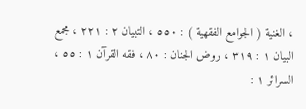، الغنية ( الجوامع الفقهية ) : ٥٥٠ ، التبيان ٢ : ٢٢١ ، مجمع البيان ١ : ٣١٩ ، روض الجنان : ٨٠ ، فقه القرآن ١ : ٥٥ ، السرائر ١ :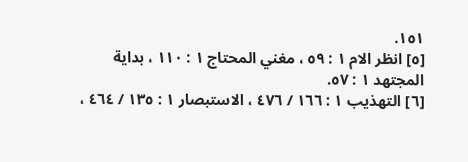١٥١.
[٥] انظر الام ١ : ٥٩ ، مغني المحتاج ١ : ١١٠ ، بداية المجتهد ١ : ٥٧.
[٦] التهذيب ١ : ١٦٦ / ٤٧٦ ، الاستبصار ١ : ١٣٥ / ٤٦٤ ،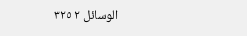الوسائل ٢ ٣٢٥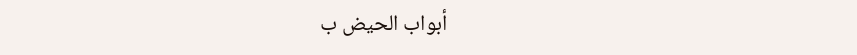أبواب الحيض ب